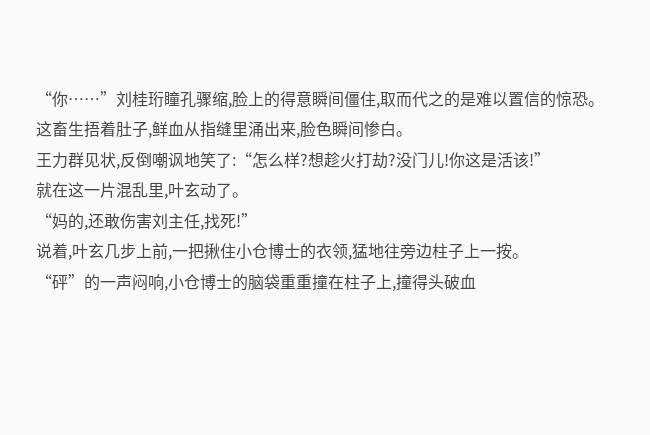“你……”刘桂珩瞳孔骤缩,脸上的得意瞬间僵住,取而代之的是难以置信的惊恐。
这畜生捂着肚子,鲜血从指缝里涌出来,脸色瞬间惨白。
王力群见状,反倒嘲讽地笑了:“怎么样?想趁火打劫?没门儿!你这是活该!”
就在这一片混乱里,叶玄动了。
“妈的,还敢伤害刘主任,找死!”
说着,叶玄几步上前,一把揪住小仓博士的衣领,猛地往旁边柱子上一按。
“砰”的一声闷响,小仓博士的脑袋重重撞在柱子上,撞得头破血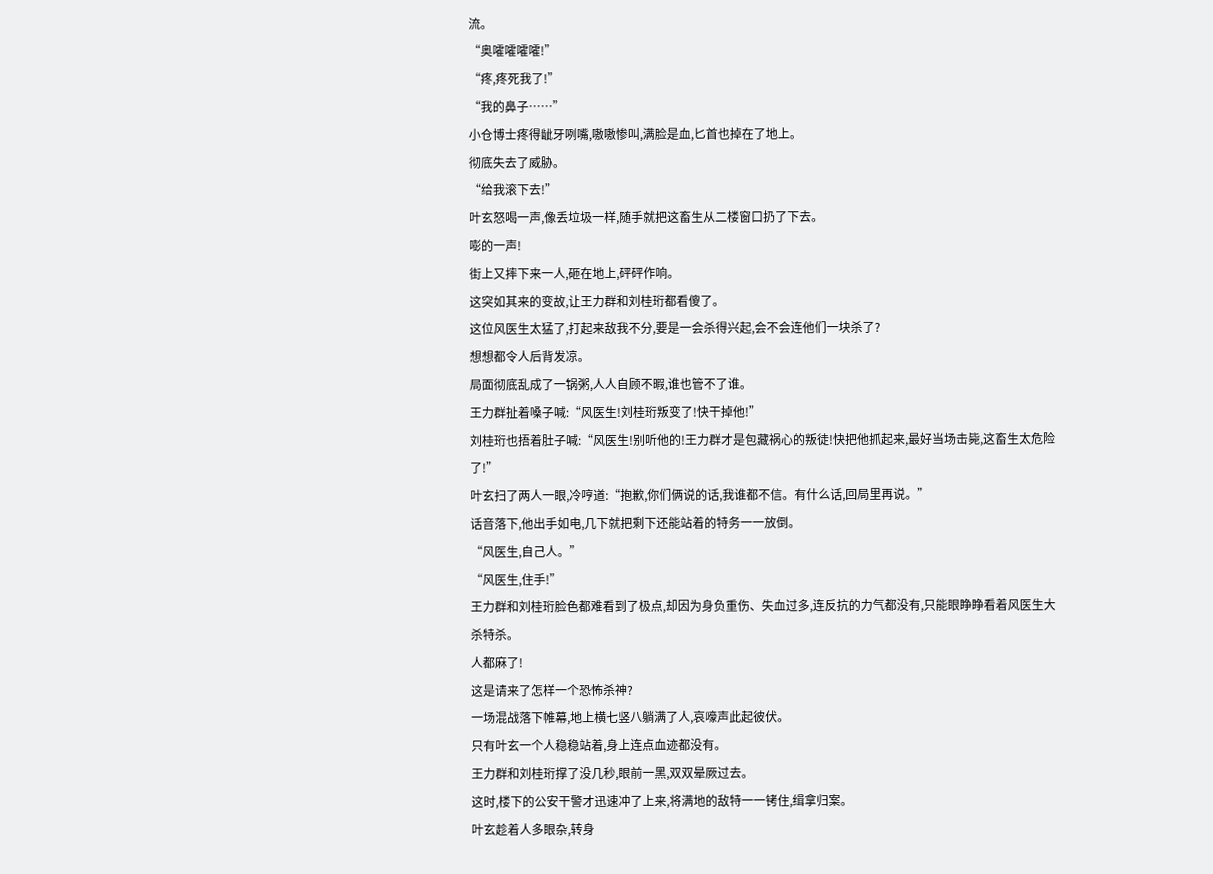流。
“奥嚯嚯嚯嚯!”
“疼,疼死我了!”
“我的鼻子……”
小仓博士疼得龇牙咧嘴,嗷嗷惨叫,满脸是血,匕首也掉在了地上。
彻底失去了威胁。
“给我滚下去!”
叶玄怒喝一声,像丢垃圾一样,随手就把这畜生从二楼窗口扔了下去。
嘭的一声!
街上又摔下来一人,砸在地上,砰砰作响。
这突如其来的变故,让王力群和刘桂珩都看傻了。
这位风医生太猛了,打起来敌我不分,要是一会杀得兴起,会不会连他们一块杀了?
想想都令人后背发凉。
局面彻底乱成了一锅粥,人人自顾不暇,谁也管不了谁。
王力群扯着嗓子喊:“风医生!刘桂珩叛变了!快干掉他!”
刘桂珩也捂着肚子喊:“风医生!别听他的!王力群才是包藏祸心的叛徒!快把他抓起来,最好当场击毙,这畜生太危险了!”
叶玄扫了两人一眼,冷哼道:“抱歉,你们俩说的话,我谁都不信。有什么话,回局里再说。”
话音落下,他出手如电,几下就把剩下还能站着的特务一一放倒。
“风医生,自己人。”
“风医生,住手!”
王力群和刘桂珩脸色都难看到了极点,却因为身负重伤、失血过多,连反抗的力气都没有,只能眼睁睁看着风医生大杀特杀。
人都麻了!
这是请来了怎样一个恐怖杀神?
一场混战落下帷幕,地上横七竖八躺满了人,哀嚎声此起彼伏。
只有叶玄一个人稳稳站着,身上连点血迹都没有。
王力群和刘桂珩撑了没几秒,眼前一黑,双双晕厥过去。
这时,楼下的公安干警才迅速冲了上来,将满地的敌特一一铐住,缉拿归案。
叶玄趁着人多眼杂,转身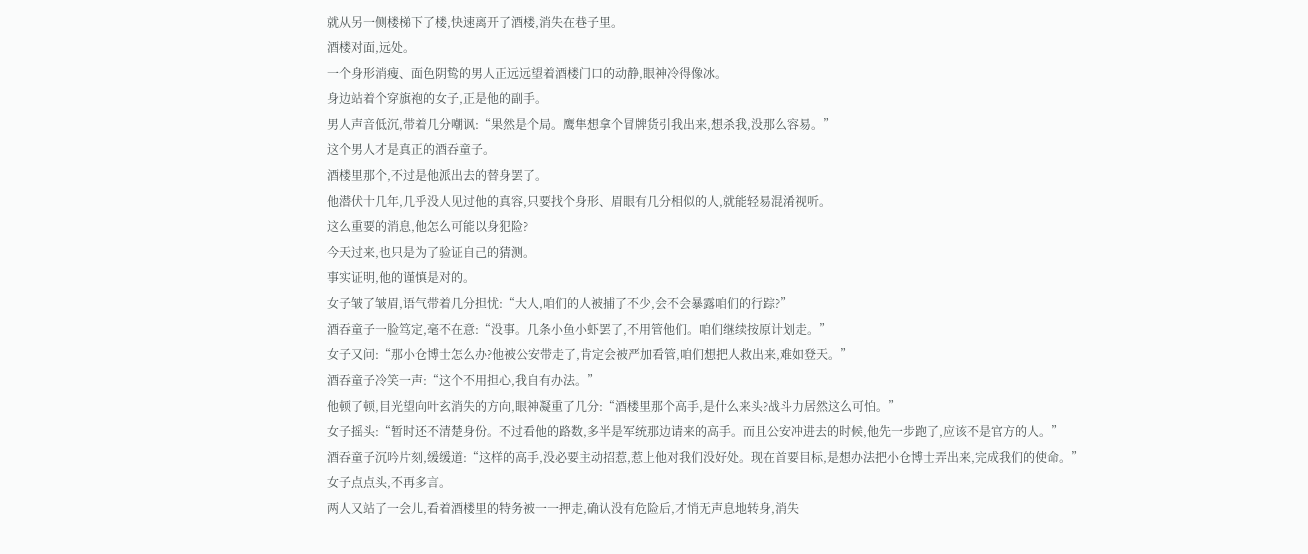就从另一侧楼梯下了楼,快速离开了酒楼,消失在巷子里。
酒楼对面,远处。
一个身形消瘦、面色阴鸷的男人正远远望着酒楼门口的动静,眼神冷得像冰。
身边站着个穿旗袍的女子,正是他的副手。
男人声音低沉,带着几分嘲讽:“果然是个局。鹰隼想拿个冒牌货引我出来,想杀我,没那么容易。”
这个男人才是真正的酒吞童子。
酒楼里那个,不过是他派出去的替身罢了。
他潜伏十几年,几乎没人见过他的真容,只要找个身形、眉眼有几分相似的人,就能轻易混淆视听。
这么重要的消息,他怎么可能以身犯险?
今天过来,也只是为了验证自己的猜测。
事实证明,他的谨慎是对的。
女子皱了皱眉,语气带着几分担忧:“大人,咱们的人被捕了不少,会不会暴露咱们的行踪?”
酒吞童子一脸笃定,毫不在意:“没事。几条小鱼小虾罢了,不用管他们。咱们继续按原计划走。”
女子又问:“那小仓博士怎么办?他被公安带走了,肯定会被严加看管,咱们想把人救出来,难如登天。”
酒吞童子冷笑一声:“这个不用担心,我自有办法。”
他顿了顿,目光望向叶玄消失的方向,眼神凝重了几分:“酒楼里那个高手,是什么来头?战斗力居然这么可怕。”
女子摇头:“暂时还不清楚身份。不过看他的路数,多半是军统那边请来的高手。而且公安冲进去的时候,他先一步跑了,应该不是官方的人。”
酒吞童子沉吟片刻,缓缓道:“这样的高手,没必要主动招惹,惹上他对我们没好处。现在首要目标,是想办法把小仓博士弄出来,完成我们的使命。”
女子点点头,不再多言。
两人又站了一会儿,看着酒楼里的特务被一一押走,确认没有危险后,才悄无声息地转身,消失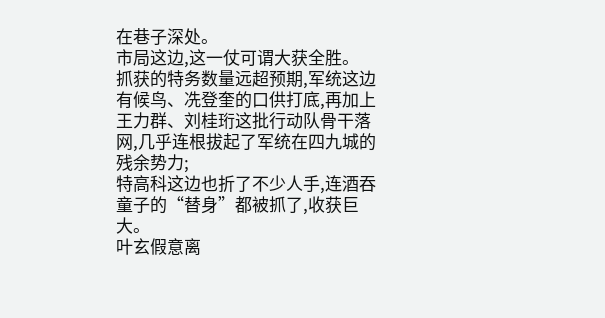在巷子深处。
市局这边,这一仗可谓大获全胜。
抓获的特务数量远超预期,军统这边有候鸟、冼登奎的口供打底,再加上王力群、刘桂珩这批行动队骨干落网,几乎连根拔起了军统在四九城的残余势力;
特高科这边也折了不少人手,连酒吞童子的“替身”都被抓了,收获巨大。
叶玄假意离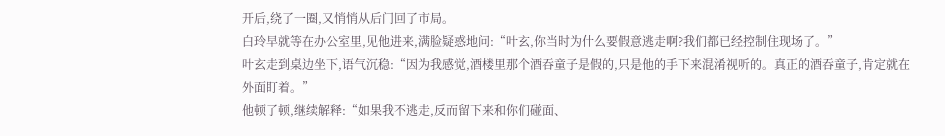开后,绕了一圈,又悄悄从后门回了市局。
白玲早就等在办公室里,见他进来,满脸疑惑地问:“叶玄,你当时为什么要假意逃走啊?我们都已经控制住现场了。”
叶玄走到桌边坐下,语气沉稳:“因为我感觉,酒楼里那个酒吞童子是假的,只是他的手下来混淆视听的。真正的酒吞童子,肯定就在外面盯着。”
他顿了顿,继续解释:“如果我不逃走,反而留下来和你们碰面、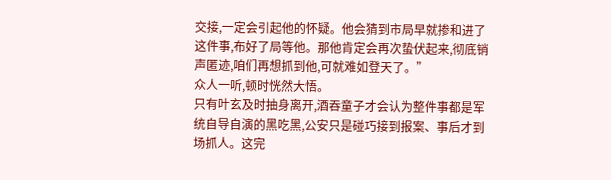交接,一定会引起他的怀疑。他会猜到市局早就掺和进了这件事,布好了局等他。那他肯定会再次蛰伏起来,彻底销声匿迹,咱们再想抓到他,可就难如登天了。”
众人一听,顿时恍然大悟。
只有叶玄及时抽身离开,酒吞童子才会认为整件事都是军统自导自演的黑吃黑,公安只是碰巧接到报案、事后才到场抓人。这完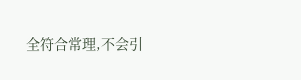全符合常理,不会引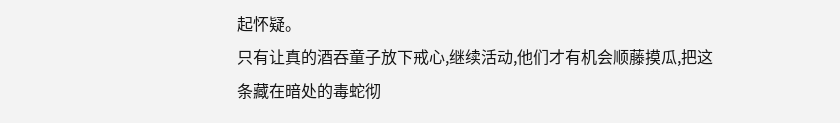起怀疑。
只有让真的酒吞童子放下戒心,继续活动,他们才有机会顺藤摸瓜,把这条藏在暗处的毒蛇彻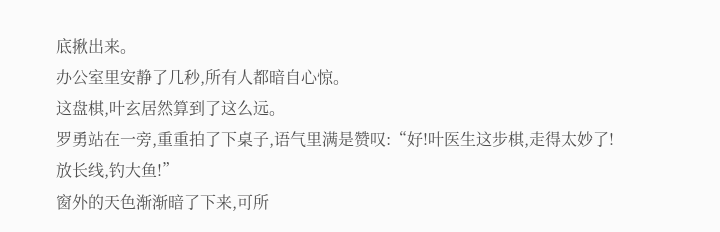底揪出来。
办公室里安静了几秒,所有人都暗自心惊。
这盘棋,叶玄居然算到了这么远。
罗勇站在一旁,重重拍了下桌子,语气里满是赞叹:“好!叶医生这步棋,走得太妙了!放长线,钓大鱼!”
窗外的天色渐渐暗了下来,可所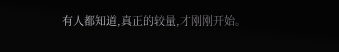有人都知道,真正的较量,才刚刚开始。